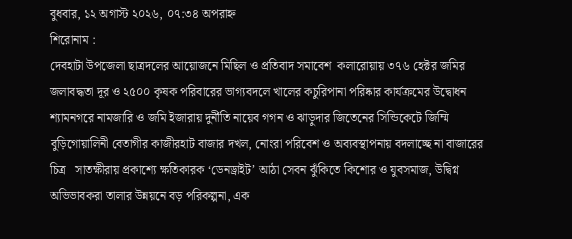বুধবার, ১২ অগাস্ট ২০২৬, ০৭:৩৪ অপরাহ্ন
শিরোনাম :
দেবহাটা উপজেলা ছাত্রদলের আয়োজনে মিছিল ও প্রতিবাদ সমাবেশ  কলারোয়ায় ৩৭৬ হেক্টর জমির জলাবদ্ধতা দূর ও ২৫০০ কৃষক পরিবারের ভাগ্যবদলে খালের কচুরিপানা পরিষ্কার কার্যক্রমের উদ্বোধন  শ্যামনগরে নামজারি ও জমি ইজারায় দুর্নীতি নায়েব গগন ও ঝাড়ুদার জিতেনের সিন্ডিকেটে জিম্মি বুড়িগোয়ালিনী বেতাগীর কাজীরহাট বাজার দখল, নোংরা পরিবেশ ও অব্যবস্থাপনায় বদলাচ্ছে না বাজারের চিত্র   সাতক্ষীরায় প্রকাশ্যে ক্ষতিকারক ‘ডেনড্রাইট’ আঠা সেবন ঝুঁকিতে কিশোর ও যুবসমাজ, উদ্বিগ্ন অভিভাবকরা তালার উন্নয়নে বড় পরিকল্পনা, এক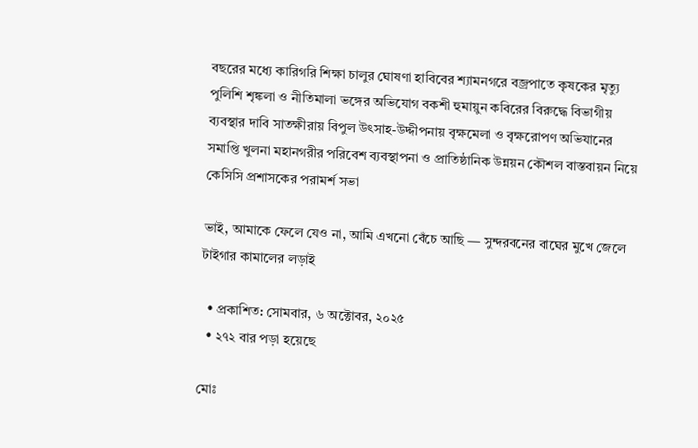বছরের মধ্যে কারিগরি শিক্ষা চালুর ঘোষণা হাবিবের শ্যামনগরে বজ্রপাতে কৃষকের মৃত্যু পুলিশি শৃঙ্কলা ও নীতিমালা ভঙ্গের অভিযোগ বকশী হুমায়ুন কবিরের বিরুদ্ধে বিভাগীয় ব্যবস্থার দাবি সাতক্ষীরায় বিপুল উৎসাহ-উদ্দীপনায় বৃক্ষমেলা ও বৃক্ষরোপণ অভিযানের সমাপ্তি খুলনা মহানগরীর পরিবেশ ব্যবস্থাপনা ও প্রাতিষ্ঠানিক উন্নয়ন কৌশল বাস্তবায়ন নিয়ে কেসিসি প্রশাসকের পরামর্শ সভা

ভাই, আমাকে ফেলে যেও না, আমি এখনো বেঁচে আছি — সুন্দরবনের বাঘের মুখে জেলে টাইগার কামালের লড়াই

  • প্রকাশিত: সোমবার, ৬ অক্টোবর, ২০২৫
  • ২৭২ বার পড়া হয়েছে

মোঃ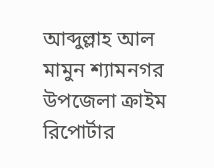আব্দুল্লাহ আল মামুন শ্যামনগর উপজেলা ক্রাইম রিপোর্টার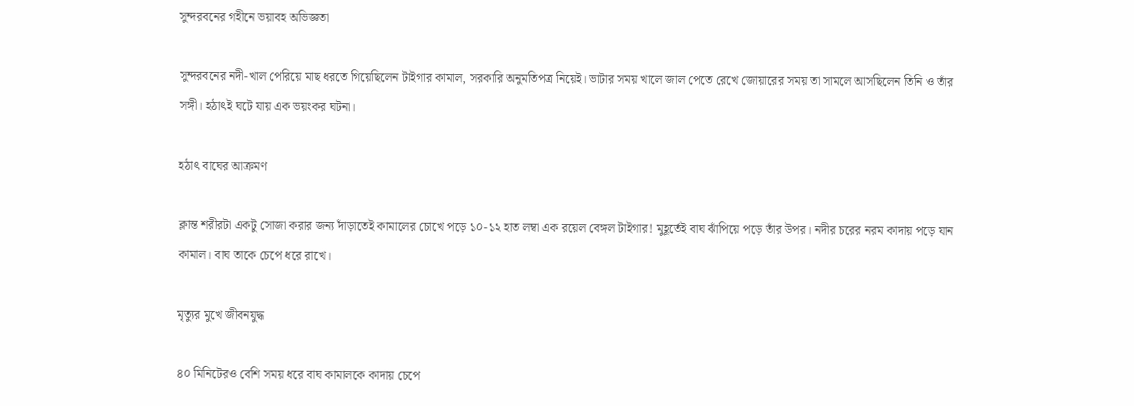সুন্দরবনের গহীনে ভয়াবহ অভিজ্ঞতা

সুন্দরবনের নদী-খাল পেরিয়ে মাছ ধরতে গিয়েছিলেন টাইগার কামাল, সরকারি অনুমতিপত্র নিয়েই। ভাটার সময় খালে জাল পেতে রেখে জোয়ারের সময় তা সামলে আসছিলেন তিনি ও তাঁর সঙ্গী। হঠাৎই ঘটে যায় এক ভয়ংকর ঘটনা।

হঠাৎ বাঘের আক্রমণ

ক্লান্ত শরীরটা একটু সোজা করার জন্য দাঁড়াতেই কামালের চোখে পড়ে ১০-১২ হাত লম্বা এক রয়েল বেঙ্গল টাইগার! মুহূর্তেই বাঘ ঝাঁপিয়ে পড়ে তাঁর উপর। নদীর চরের নরম কাদায় পড়ে যান কামাল। বাঘ তাকে চেপে ধরে রাখে।

মৃত্যুর মুখে জীবনযুদ্ধ

৪০ মিনিটেরও বেশি সময় ধরে বাঘ কামালকে কাদায় চেপে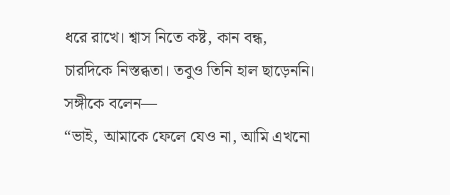ধরে রাখে। শ্বাস নিতে কষ্ট, কান বন্ধ, চারদিকে নিস্তব্ধতা। তবুও তিনি হাল ছাড়েননি। সঙ্গীকে বলেন—
“ভাই, আমাকে ফেলে যেও না, আমি এখনো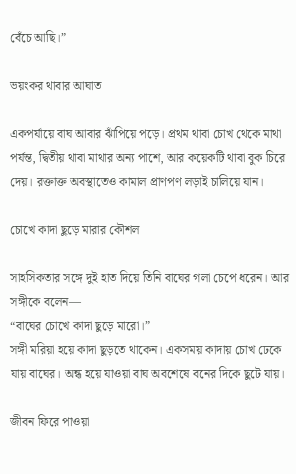বেঁচে আছি।”

ভয়ংকর থাবার আঘাত

একপর্যায়ে বাঘ আবার ঝাঁপিয়ে পড়ে। প্রথম থাবা চোখ থেকে মাথা পর্যন্ত, দ্বিতীয় থাবা মাথার অন্য পাশে, আর কয়েকটি থাবা বুক চিরে দেয়। রক্তাক্ত অবস্থাতেও কামাল প্রাণপণ লড়াই চালিয়ে যান।

চোখে কাদা ছুড়ে মারার কৌশল

সাহসিকতার সঙ্গে দুই হাত দিয়ে তিনি বাঘের গলা চেপে ধরেন। আর সঙ্গীকে বলেন—
“বাঘের চোখে কাদা ছুড়ে মারো।”
সঙ্গী মরিয়া হয়ে কাদা ছুড়তে থাকেন। একসময় কাদায় চোখ ঢেকে যায় বাঘের। অন্ধ হয়ে যাওয়া বাঘ অবশেষে বনের দিকে ছুটে যায়।

জীবন ফিরে পাওয়া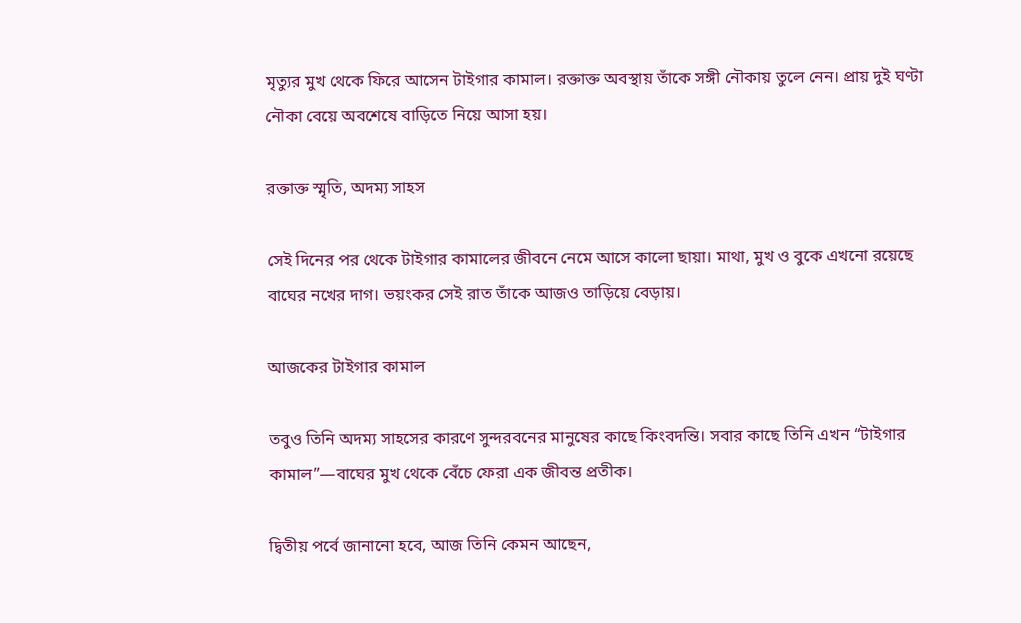মৃত্যুর মুখ থেকে ফিরে আসেন টাইগার কামাল। রক্তাক্ত অবস্থায় তাঁকে সঙ্গী নৌকায় তুলে নেন। প্রায় দুই ঘণ্টা নৌকা বেয়ে অবশেষে বাড়িতে নিয়ে আসা হয়।

রক্তাক্ত স্মৃতি, অদম্য সাহস

সেই দিনের পর থেকে টাইগার কামালের জীবনে নেমে আসে কালো ছায়া। মাথা, মুখ ও বুকে এখনো রয়েছে বাঘের নখের দাগ। ভয়ংকর সেই রাত তাঁকে আজও তাড়িয়ে বেড়ায়।

আজকের টাইগার কামাল

তবুও তিনি অদম্য সাহসের কারণে সুন্দরবনের মানুষের কাছে কিংবদন্তি। সবার কাছে তিনি এখন “টাইগার কামাল”—বাঘের মুখ থেকে বেঁচে ফেরা এক জীবন্ত প্রতীক।

দ্বিতীয় পর্বে জানানো হবে, আজ তিনি কেমন আছেন,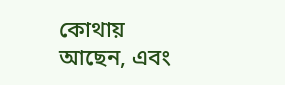কোথায় আছেন, এবং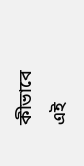কীভাবে এই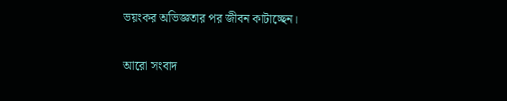ভয়ংকর অভিজ্ঞতার পর জীবন কাটাচ্ছেন।

আরো সংবাদ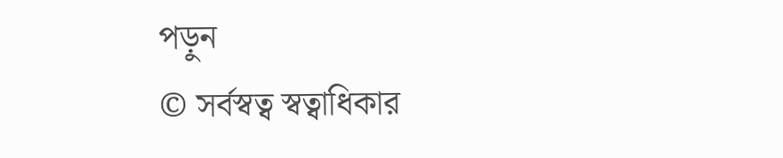পড়ুন
© সর্বস্বত্ব স্বত্বাধিকার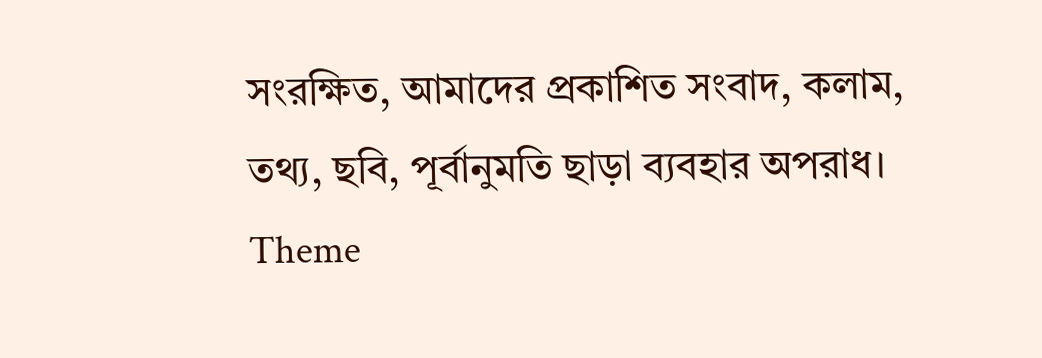সংরক্ষিত, আমাদের প্রকাশিত সংবাদ, কলাম, তথ্য, ছবি, পূর্বানুমতি ছাড়া ব্যবহার অপরাধ।
Theme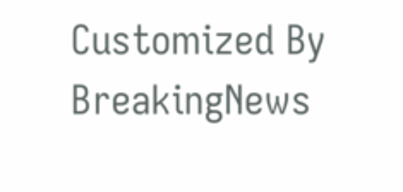Customized By BreakingNews